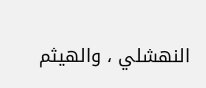النهشلي ، والهيثم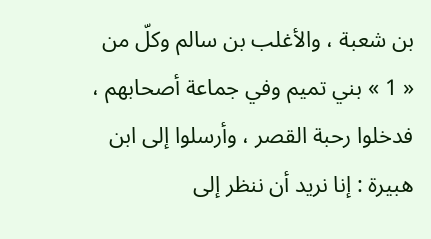بن شعبة ، والأغلب بن سالم وكلّ من « 1 » بني تميم وفي جماعة أصحابهم ، فدخلوا رحبة القصر ، وأرسلوا إلى ابن هبيرة : إنا نريد أن ننظر إلى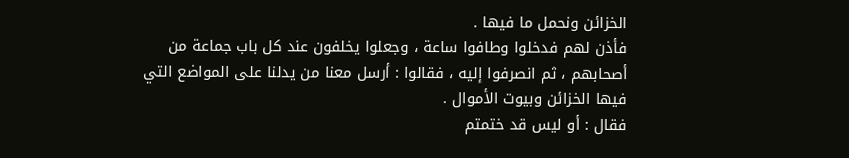الخزائن ونحمل ما فيها .
فأذن لهم فدخلوا وطافوا ساعة ، وجعلوا يخلفون عند كل باب جماعة من أصحابهم ، ثم انصرفوا إليه ، فقالوا : أرسل معنا من يدلنا على المواضع التي فيها الخزائن وبيوت الأموال .
فقال : أو ليس قد ختمتم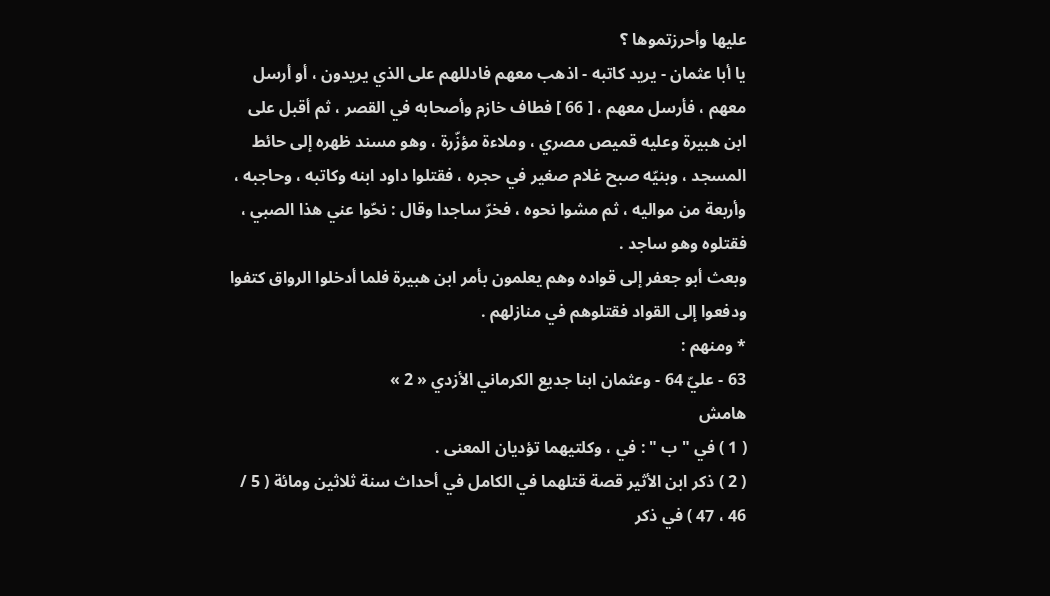عليها وأحرزتموها ؟
يا أبا عثمان - يريد كاتبه - اذهب معهم فادللهم على الذي يريدون ، أو أرسل معهم ، فأرسل معهم ، [ 66 ] فطاف خازم وأصحابه في القصر ، ثم أقبل على ابن هبيرة وعليه قميص مصري ، وملاءة مؤزّرة ، وهو مسند ظهره إلى حائط المسجد ، وبنيّه صبح غلام صغير في حجره ، فقتلوا داود ابنه وكاتبه ، وحاجبه ، وأربعة من مواليه ، ثم مشوا نحوه ، فخرّ ساجدا وقال : نحّوا عني هذا الصبي ، فقتلوه وهو ساجد .
وبعث أبو جعفر إلى قواده وهم يعلمون بأمر ابن هبيرة فلما أدخلوا الرواق كتفوا ودفعوا إلى القواد فقتلوهم في منازلهم .
* ومنهم :
63 - عليّ 64 - وعثمان ابنا جديع الكرماني الأزدي « 2 »
هامش
( 1 ) في " ب " : في ، وكلتيهما تؤديان المعنى .
( 2 ) ذكر ابن الأثير قصة قتلهما في الكامل في أحداث سنة ثلاثين ومائة ( 5 / 46 ، 47 ) في ذكر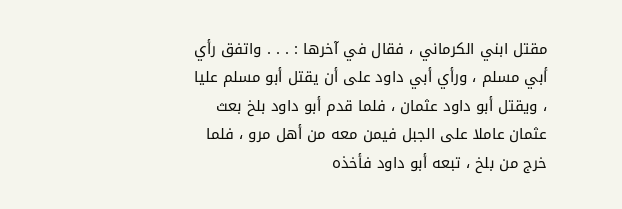مقتل ابني الكرماني ، فقال في آخرها : . . . واتفق رأي أبي مسلم ، ورأي أبي داود على أن يقتل أبو مسلم عليا ، ويقتل أبو داود عثمان ، فلما قدم أبو داود بلخ بعث عثمان عاملا على الجبل فيمن معه من أهل مرو ، فلما خرج من بلخ ، تبعه أبو داود فأخذه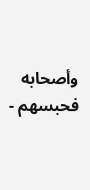وأصحابه فحبسهم -